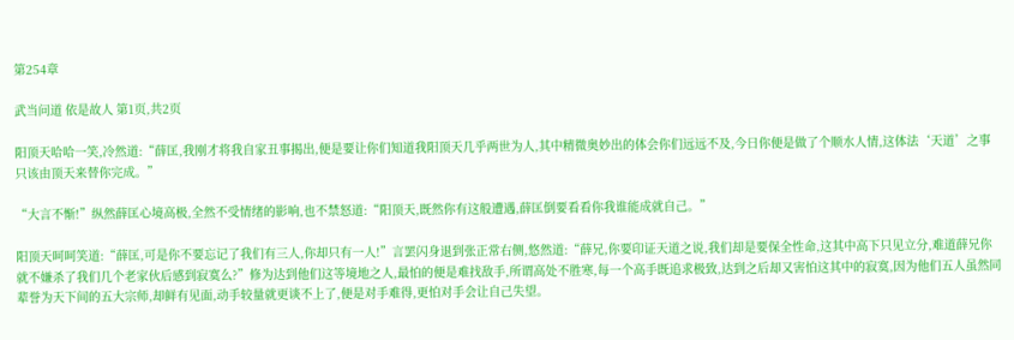第254章

武当问道 依是故人 第1页,共2页

阳顶天哈哈一笑,冷然道:“薛匡,我刚才将我自家丑事揭出,便是要让你们知道我阳顶天几乎两世为人,其中精微奥妙出的体会你们远远不及,今日你便是做了个顺水人情,这体法‘天道’之事只该由顶天来替你完成。”

“大言不惭!”纵然薛匡心境高极,全然不受情绪的影响,也不禁怒道:“阳顶天,既然你有这般遭遇,薛匡倒要看看你我谁能成就自己。”

阳顶天呵呵笑道:“薛匡,可是你不要忘记了我们有三人,你却只有一人!”言罢闪身退到张正常右侧,悠然道:“薛兄,你要印证天道之说,我们却是要保全性命,这其中高下只见立分,难道薛兄你就不嫌杀了我们几个老家伙后感到寂寞么?”修为达到他们这等境地之人,最怕的便是难找敌手,所谓高处不胜寒,每一个高手既追求极致,达到之后却又害怕这其中的寂寞,因为他们五人虽然同辈誉为天下间的五大宗师,却鲜有见面,动手较量就更谈不上了,便是对手难得,更怕对手会让自己失望。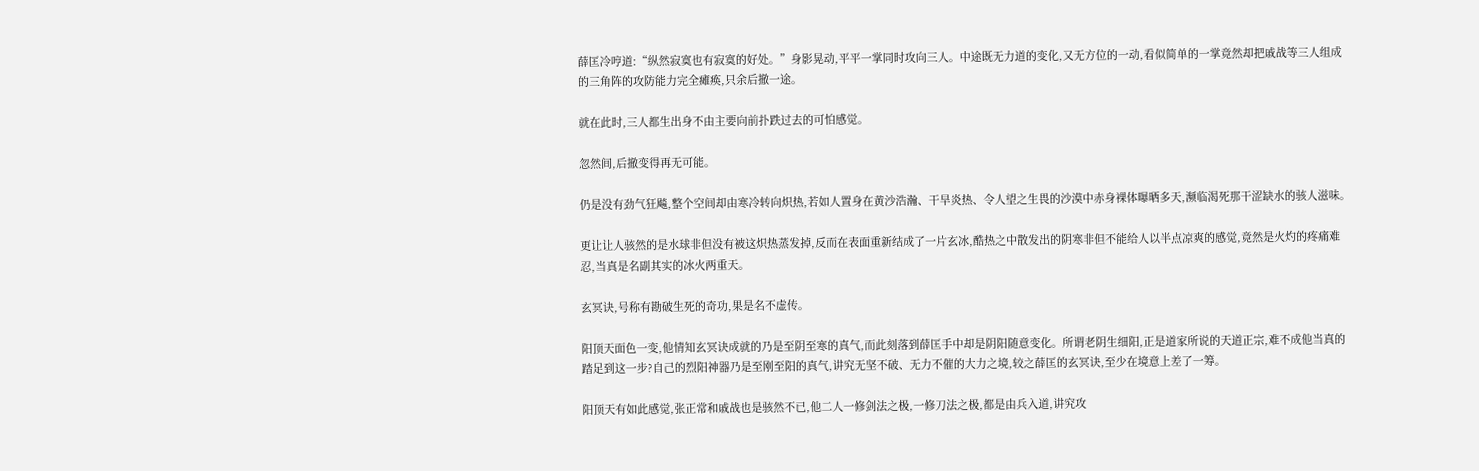薛匡冷哼道:“纵然寂寞也有寂寞的好处。”身影晃动,平平一掌同时攻向三人。中途既无力道的变化,又无方位的一动,看似简单的一掌竟然却把戚战等三人组成的三角阵的攻防能力完全瘫痪,只余后撤一途。

就在此时,三人都生出身不由主要向前扑跌过去的可怕感觉。

忽然间,后撤变得再无可能。

仍是没有劲气狂飚,整个空间却由寒冷转向炽热,若如人置身在黄沙浩瀚、干旱炎热、令人望之生畏的沙漠中赤身裸体曝晒多天,濒临渴死那干涩缺水的骇人滋味。

更让让人骇然的是水球非但没有被这炽热蒸发掉,反而在表面重新结成了一片玄冰,酷热之中散发出的阴寒非但不能给人以半点凉爽的感觉,竟然是火灼的疼痛难忍,当真是名副其实的冰火两重天。

玄冥诀,号称有勘破生死的奇功,果是名不虚传。

阳顶天面色一变,他情知玄冥诀成就的乃是至阴至寒的真气,而此刻落到薛匡手中却是阴阳随意变化。所谓老阴生细阳,正是道家所说的天道正宗,难不成他当真的踏足到这一步?自己的烈阳神器乃是至刚至阳的真气,讲究无坚不破、无力不催的大力之境,较之薛匡的玄冥诀,至少在境意上差了一筹。

阳顶天有如此感觉,张正常和戚战也是骇然不已,他二人一修剑法之极,一修刀法之极,都是由兵入道,讲究攻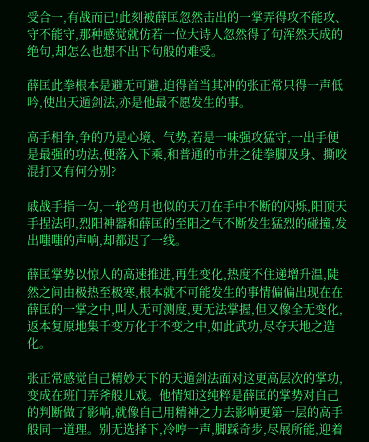受合一,有战而已!此刻被薛匡忽然击出的一掌弄得攻不能攻、守不能守,那种感觉就仿若一位大诗人忽然得了句浑然天成的绝句,却怎么也想不出下句般的难受。

薛匡此拳根本是避无可避,迫得首当其冲的张正常只得一声低吟,使出天遁剑法,亦是他最不愿发生的事。

高手相争,争的乃是心境、气势,若是一味强攻猛守,一出手便是最强的功法,便落入下乘,和普通的市井之徒拳脚及身、撕咬混打又有何分别?

戚战手指一勾,一轮弯月也似的天刀在手中不断的闪烁,阳顶天手捏法印,烈阳神器和薛匡的至阳之气不断发生猛烈的碰撞,发出嗤嗤的声响,却都迟了一线。

薛匡掌势以惊人的高速推进,再生变化,热度不住递增升温,陡然之间由极热至极寒,根本就不可能发生的事情偏偏出现在在薛匡的一掌之中,叫人无可测度,更无法掌握,但又像全无变化,返本复原地集千变万化于不变之中,如此武功,尽夺天地之造化。

张正常感觉自己精妙天下的天遁剑法面对这更高层次的掌功,变成在班门弄斧般儿戏。他情知这纯粹是薛匡的掌势对自己的判断做了影响,就像自己用精神之力去影响更第一层的高手般同一道理。别无选择下,冷哼一声,脚踩奇步,尽展所能,迎着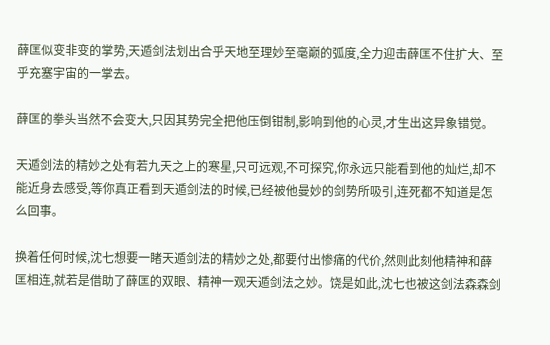薛匡似变非变的掌势,天遁剑法划出合乎天地至理妙至毫巅的弧度,全力迎击薛匡不住扩大、至乎充塞宇宙的一掌去。

薛匡的拳头当然不会变大,只因其势完全把他压倒钳制,影响到他的心灵,才生出这异象错觉。

天遁剑法的精妙之处有若九天之上的寒星,只可远观,不可探究,你永远只能看到他的灿烂,却不能近身去感受,等你真正看到天遁剑法的时候,已经被他曼妙的剑势所吸引,连死都不知道是怎么回事。

换着任何时候,沈七想要一睹天遁剑法的精妙之处,都要付出惨痛的代价,然则此刻他精神和薛匡相连,就若是借助了薛匡的双眼、精神一观天遁剑法之妙。饶是如此,沈七也被这剑法森森剑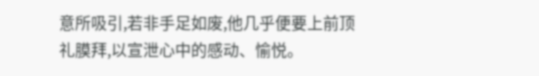意所吸引,若非手足如废,他几乎便要上前顶礼膜拜,以宣泄心中的感动、愉悦。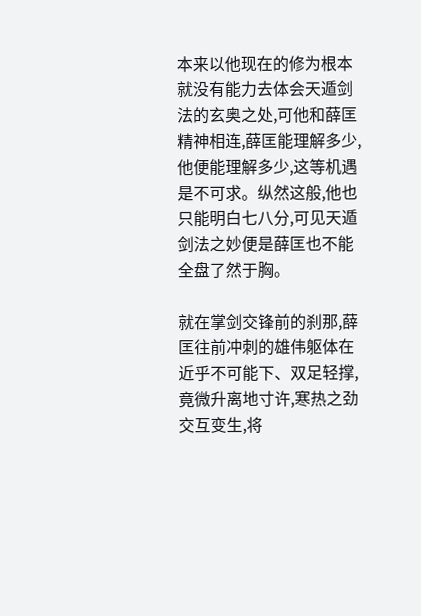本来以他现在的修为根本就没有能力去体会天遁剑法的玄奥之处,可他和薛匡精神相连,薛匡能理解多少,他便能理解多少,这等机遇是不可求。纵然这般,他也只能明白七八分,可见天遁剑法之妙便是薛匡也不能全盘了然于胸。

就在掌剑交锋前的刹那,薛匡往前冲刺的雄伟躯体在近乎不可能下、双足轻撑,竟微升离地寸许,寒热之劲交互变生,将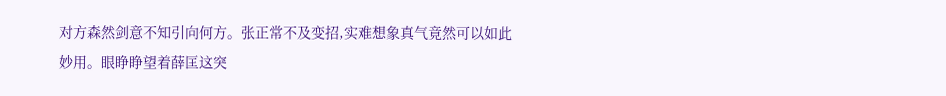对方森然剑意不知引向何方。张正常不及变招,实难想象真气竟然可以如此妙用。眼睁睁望着薛匡这突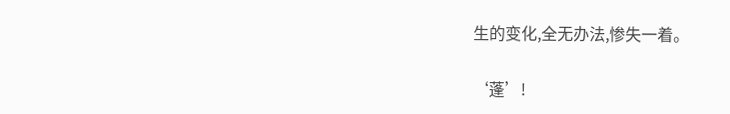生的变化,全无办法,惨失一着。

‘蓬’!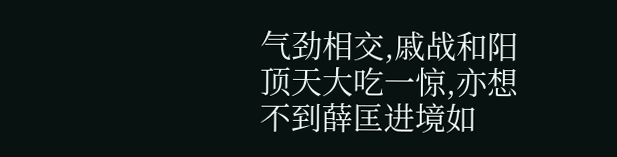气劲相交,戚战和阳顶天大吃一惊,亦想不到薛匡进境如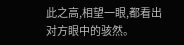此之高,相望一眼,都看出对方眼中的骇然。